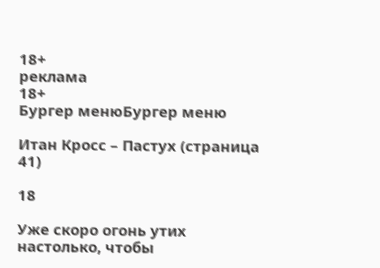18+
реклама
18+
Бургер менюБургер меню

Итан Кросс – Пастух (страница 41)

18

Уже скоро огонь утих настолько, чтобы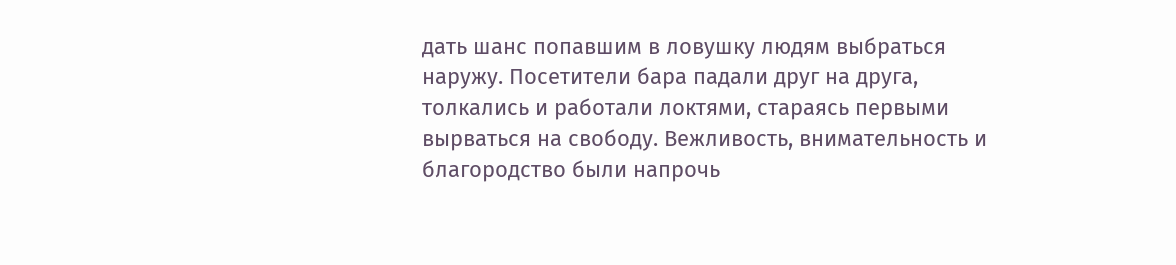дать шанс попавшим в ловушку людям выбраться наружу. Посетители бара падали друг на друга, толкались и работали локтями, стараясь первыми вырваться на свободу. Вежливость, внимательность и благородство были напрочь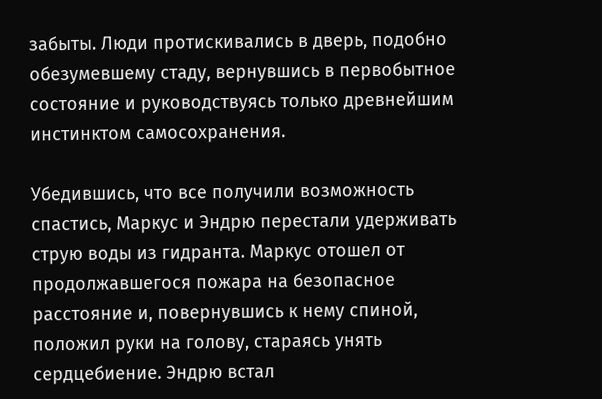забыты. Люди протискивались в дверь, подобно обезумевшему стаду, вернувшись в первобытное состояние и руководствуясь только древнейшим инстинктом самосохранения.

Убедившись, что все получили возможность спастись, Маркус и Эндрю перестали удерживать струю воды из гидранта. Маркус отошел от продолжавшегося пожара на безопасное расстояние и, повернувшись к нему спиной, положил руки на голову, стараясь унять сердцебиение. Эндрю встал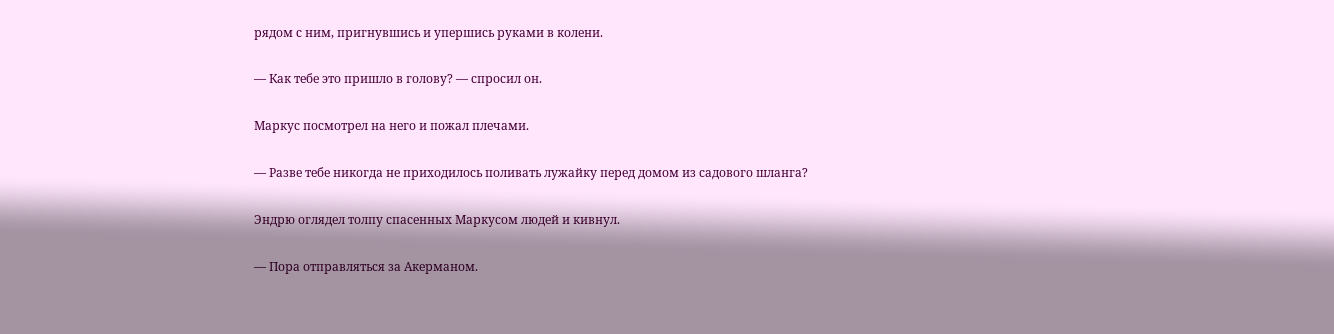рядом с ним, пригнувшись и упершись руками в колени.

— Как тебе это пришло в голову? — спросил он.

Маркус посмотрел на него и пожал плечами.

— Разве тебе никогда не приходилось поливать лужайку перед домом из садового шланга?

Эндрю оглядел толпу спасенных Маркусом людей и кивнул.

— Пора отправляться за Акерманом.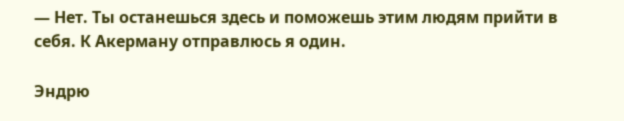— Нет. Ты останешься здесь и поможешь этим людям прийти в себя. К Акерману отправлюсь я один.

Эндрю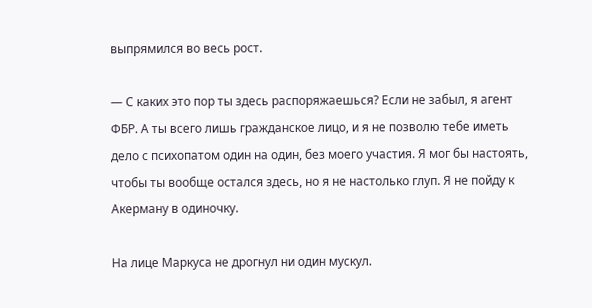выпрямился во весь рост.

— С каких это пор ты здесь распоряжаешься? Если не забыл, я агент ФБР. А ты всего лишь гражданское лицо, и я не позволю тебе иметь дело с психопатом один на один, без моего участия. Я мог бы настоять, чтобы ты вообще остался здесь, но я не настолько глуп. Я не пойду к Акерману в одиночку.

На лице Маркуса не дрогнул ни один мускул.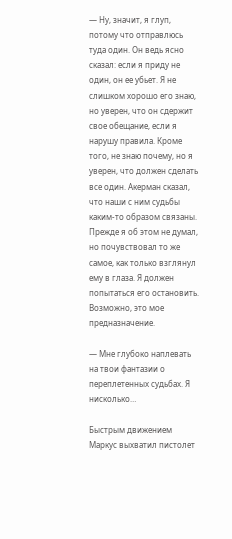— Ну, значит, я глуп, потому что отправлюсь туда один. Он ведь ясно сказал: если я приду не один, он ее убьет. Я не слишком хорошо его знаю, но уверен, что он сдержит свое обещание, если я нарушу правила. Кроме того, не знаю почему, но я уверен, что должен сделать все один. Акерман сказал, что наши с ним судьбы каким-то образом связаны. Прежде я об этом не думал, но почувствовал то же самое, как только взглянул ему в глаза. Я должен попытаться его остановить. Возможно, это мое предназначение.

— Мне глубоко наплевать на твои фантазии о переплетенных судьбах. Я нисколько…

Быстрым движением Маркус выхватил пистолет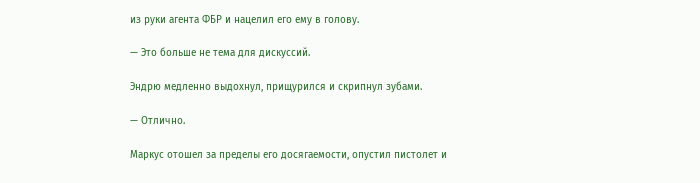из руки агента ФБР и нацелил его ему в голову.

— Это больше не тема для дискуссий.

Эндрю медленно выдохнул, прищурился и скрипнул зубами.

— Отлично.

Маркус отошел за пределы его досягаемости, опустил пистолет и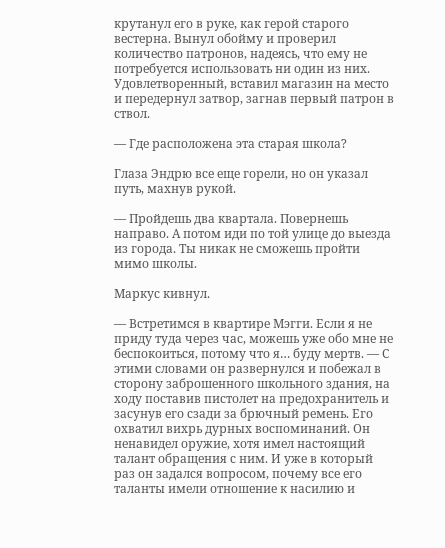крутанул его в руке, как герой старого вестерна. Вынул обойму и проверил количество патронов, надеясь, что ему не потребуется использовать ни один из них. Удовлетворенный, вставил магазин на место и передернул затвор, загнав первый патрон в ствол.

— Где расположена эта старая школа?

Глаза Эндрю все еще горели, но он указал путь, махнув рукой.

— Пройдешь два квартала. Повернешь направо. А потом иди по той улице до выезда из города. Ты никак не сможешь пройти мимо школы.

Маркус кивнул.

— Встретимся в квартире Мэгги. Если я не приду туда через час, можешь уже обо мне не беспокоиться, потому что я… буду мертв. — С этими словами он развернулся и побежал в сторону заброшенного школьного здания, на ходу поставив пистолет на предохранитель и засунув его сзади за брючный ремень. Его охватил вихрь дурных воспоминаний. Он ненавидел оружие, хотя имел настоящий талант обращения с ним. И уже в который раз он задался вопросом, почему все его таланты имели отношение к насилию и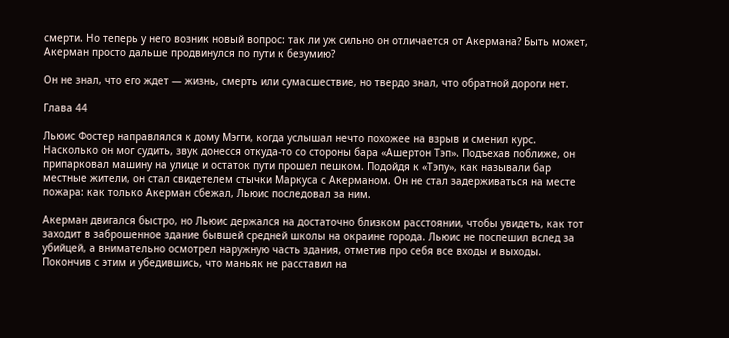смерти. Но теперь у него возник новый вопрос: так ли уж сильно он отличается от Акермана? Быть может, Акерман просто дальше продвинулся по пути к безумию?

Он не знал, что его ждет — жизнь, смерть или сумасшествие, но твердо знал, что обратной дороги нет.

Глава 44

Льюис Фостер направлялся к дому Мэгги, когда услышал нечто похожее на взрыв и сменил курс. Насколько он мог судить, звук донесся откуда-то со стороны бара «Ашертон Тэп». Подъехав поближе, он припарковал машину на улице и остаток пути прошел пешком. Подойдя к «Тэпу», как называли бар местные жители, он стал свидетелем стычки Маркуса с Акерманом. Он не стал задерживаться на месте пожара: как только Акерман сбежал, Льюис последовал за ним.

Акерман двигался быстро, но Льюис держался на достаточно близком расстоянии, чтобы увидеть, как тот заходит в заброшенное здание бывшей средней школы на окраине города. Льюис не поспешил вслед за убийцей, а внимательно осмотрел наружную часть здания, отметив про себя все входы и выходы. Покончив с этим и убедившись, что маньяк не расставил на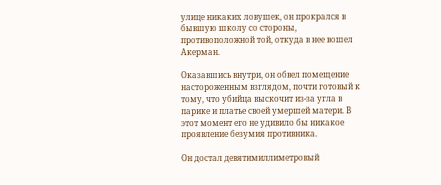улице никаких ловушек, он прокрался в бывшую школу со стороны, противоположной той, откуда в нее вошел Акерман.

Оказавшись внутри, он обвел помещение настороженным взглядом, почти готовый к тому, что убийца выскочит из-за угла в парике и платье своей умершей матери. В этот момент его не удивило бы никакое проявление безумия противника.

Он достал девятимиллиметровый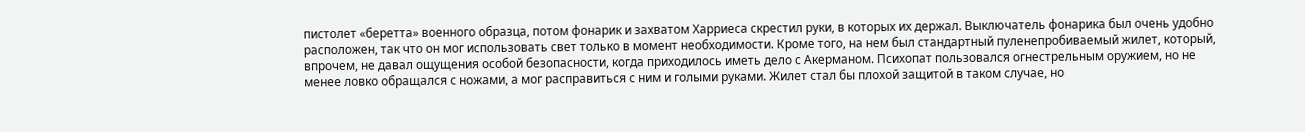пистолет «беретта» военного образца, потом фонарик и захватом Харриеса скрестил руки, в которых их держал. Выключатель фонарика был очень удобно расположен, так что он мог использовать свет только в момент необходимости. Кроме того, на нем был стандартный пуленепробиваемый жилет, который, впрочем, не давал ощущения особой безопасности, когда приходилось иметь дело с Акерманом. Психопат пользовался огнестрельным оружием, но не менее ловко обращался с ножами, а мог расправиться с ним и голыми руками. Жилет стал бы плохой защитой в таком случае, но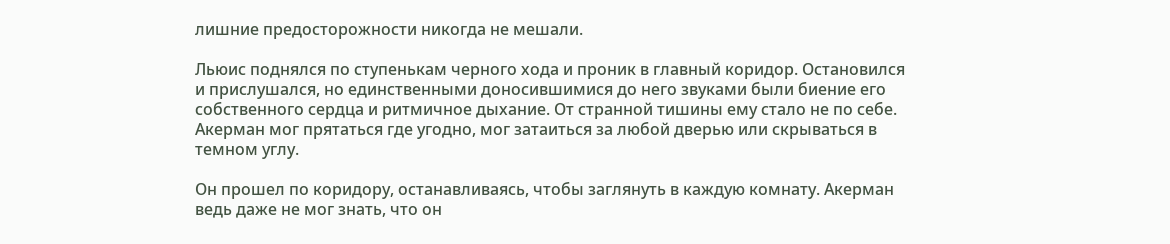лишние предосторожности никогда не мешали.

Льюис поднялся по ступенькам черного хода и проник в главный коридор. Остановился и прислушался, но единственными доносившимися до него звуками были биение его собственного сердца и ритмичное дыхание. От странной тишины ему стало не по себе. Акерман мог прятаться где угодно, мог затаиться за любой дверью или скрываться в темном углу.

Он прошел по коридору, останавливаясь, чтобы заглянуть в каждую комнату. Акерман ведь даже не мог знать, что он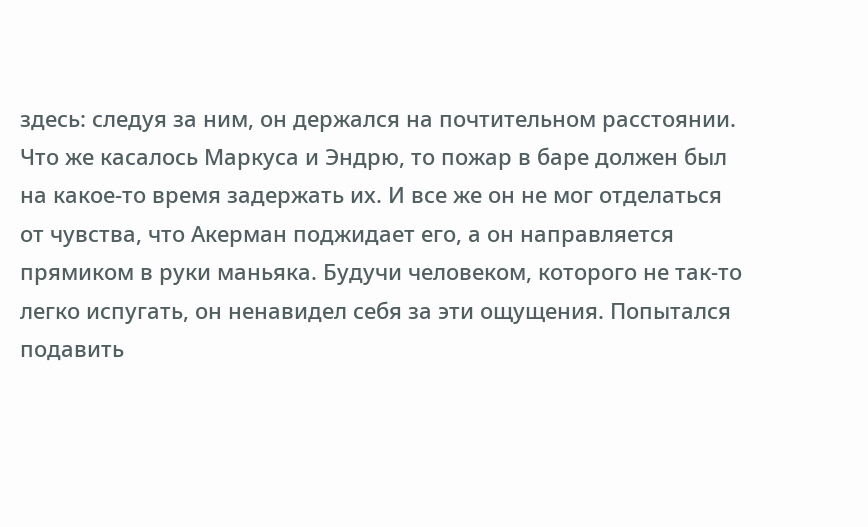здесь: следуя за ним, он держался на почтительном расстоянии. Что же касалось Маркуса и Эндрю, то пожар в баре должен был на какое-то время задержать их. И все же он не мог отделаться от чувства, что Акерман поджидает его, а он направляется прямиком в руки маньяка. Будучи человеком, которого не так-то легко испугать, он ненавидел себя за эти ощущения. Попытался подавить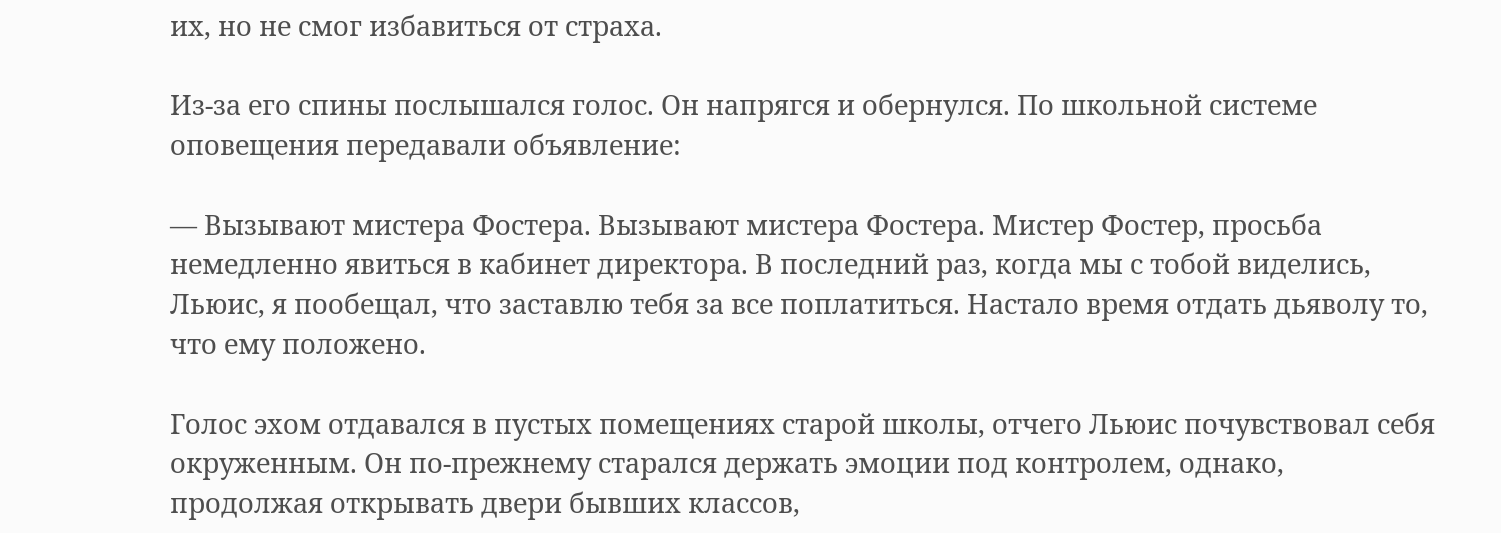их, но не смог избавиться от страха.

Из-за его спины послышался голос. Он напрягся и обернулся. По школьной системе оповещения передавали объявление:

— Вызывают мистера Фостера. Вызывают мистера Фостера. Мистер Фостер, просьба немедленно явиться в кабинет директора. В последний раз, когда мы с тобой виделись, Льюис, я пообещал, что заставлю тебя за все поплатиться. Настало время отдать дьяволу то, что ему положено.

Голос эхом отдавался в пустых помещениях старой школы, отчего Льюис почувствовал себя окруженным. Он по-прежнему старался держать эмоции под контролем, однако, продолжая открывать двери бывших классов,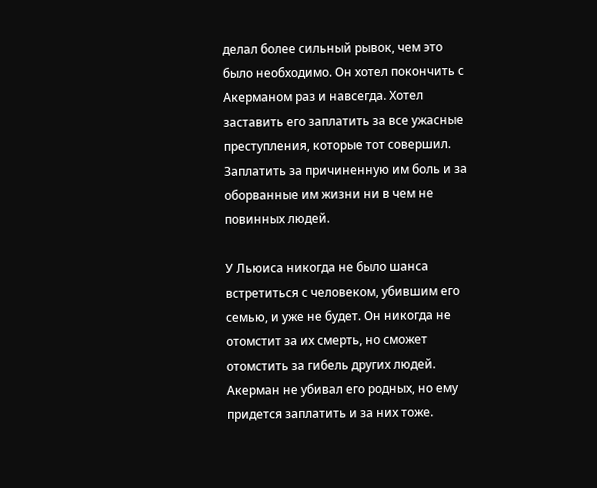делал более сильный рывок, чем это было необходимо. Он хотел покончить с Акерманом раз и навсегда. Хотел заставить его заплатить за все ужасные преступления, которые тот совершил. Заплатить за причиненную им боль и за оборванные им жизни ни в чем не повинных людей.

У Льюиса никогда не было шанса встретиться с человеком, убившим его семью, и уже не будет. Он никогда не отомстит за их смерть, но сможет отомстить за гибель других людей. Акерман не убивал его родных, но ему придется заплатить и за них тоже.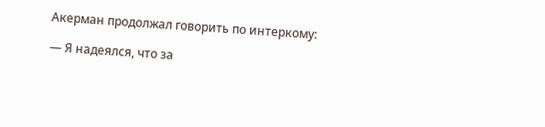Акерман продолжал говорить по интеркому:

— Я надеялся, что за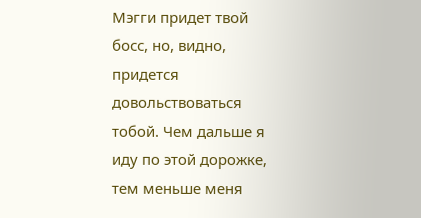Мэгги придет твой босс, но, видно, придется довольствоваться тобой. Чем дальше я иду по этой дорожке, тем меньше меня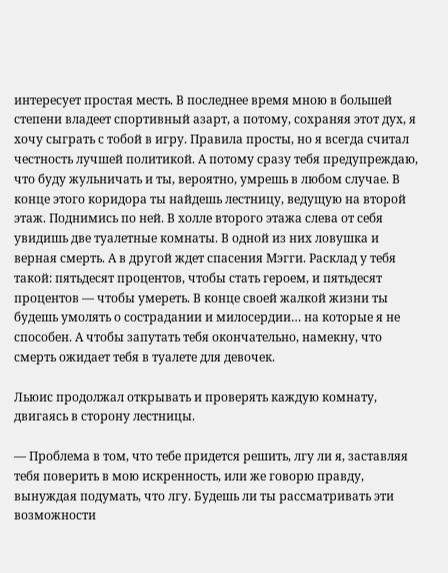интересует простая месть. В последнее время мною в большей степени владеет спортивный азарт, а потому, сохраняя этот дух, я хочу сыграть с тобой в игру. Правила просты, но я всегда считал честность лучшей политикой. А потому сразу тебя предупреждаю, что буду жульничать и ты, вероятно, умрешь в любом случае. В конце этого коридора ты найдешь лестницу, ведущую на второй этаж. Поднимись по ней. В холле второго этажа слева от себя увидишь две туалетные комнаты. В одной из них ловушка и верная смерть. А в другой ждет спасения Мэгги. Расклад у тебя такой: пятьдесят процентов, чтобы стать героем, и пятьдесят процентов — чтобы умереть. В конце своей жалкой жизни ты будешь умолять о сострадании и милосердии… на которые я не способен. А чтобы запутать тебя окончательно, намекну, что смерть ожидает тебя в туалете для девочек.

Льюис продолжал открывать и проверять каждую комнату, двигаясь в сторону лестницы.

— Проблема в том, что тебе придется решить, лгу ли я, заставляя тебя поверить в мою искренность, или же говорю правду, вынуждая подумать, что лгу. Будешь ли ты рассматривать эти возможности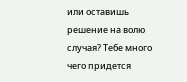или оставишь решение на волю случая? Тебе много чего придется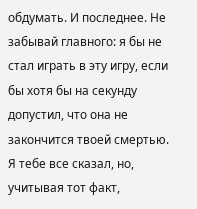обдумать. И последнее. Не забывай главного: я бы не стал играть в эту игру, если бы хотя бы на секунду допустил, что она не закончится твоей смертью. Я тебе все сказал, но, учитывая тот факт,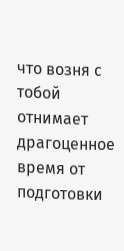что возня с тобой отнимает драгоценное время от подготовки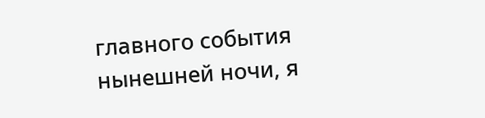главного события нынешней ночи, я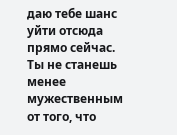даю тебе шанс уйти отсюда прямо сейчас. Ты не станешь менее мужественным от того, что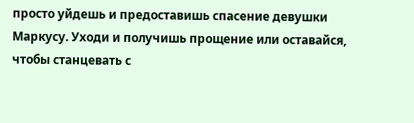просто уйдешь и предоставишь спасение девушки Маркусу. Уходи и получишь прощение или оставайся, чтобы станцевать с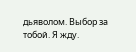дьяволом. Выбор за тобой. Я жду.